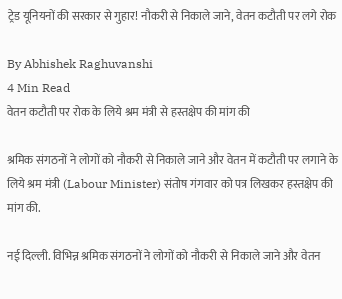ट्रेड यूनियनों की सरकार से गुहार! नौकरी से निकाले जाने, वेतन कटौती पर लगे रोक

By Abhishek Raghuvanshi
4 Min Read
वेतन कटौती पर रोक के लिये श्रम मंत्री से हस्तक्षेप की मांग की

श्रमिक संगठनों ने लोगों को नौकरी से निकाले जाने और वेतन में कटौती पर लगाने के लिये श्रम मंत्री (Labour Minister) संतोष गंगवार को पत्र लिखकर हस्तक्षेप की मांग की.

नई दिल्ली. विभिन्न श्रमिक संगठनों ने लोगों को नौकरी से निकाले जाने और वेतन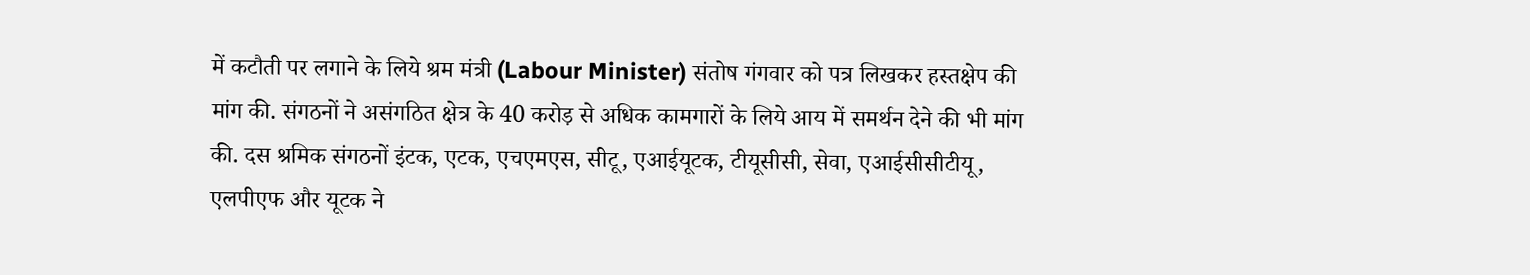में कटौती पर लगाने के लिये श्रम मंत्री (Labour Minister) संतोष गंगवार को पत्र लिखकर हस्तक्षेप की मांग की. संगठनों ने असंगठित क्षेत्र के 40 करोड़ से अधिक कामगारों के लिये आय में समर्थन देने की भी मांग की. दस श्रमिक संगठनों इंटक, एटक, एचएमएस, सीटू, एआईयूटक, टीयूसीसी, सेवा, एआईसीसीटीयू, एलपीएफ और यूटक ने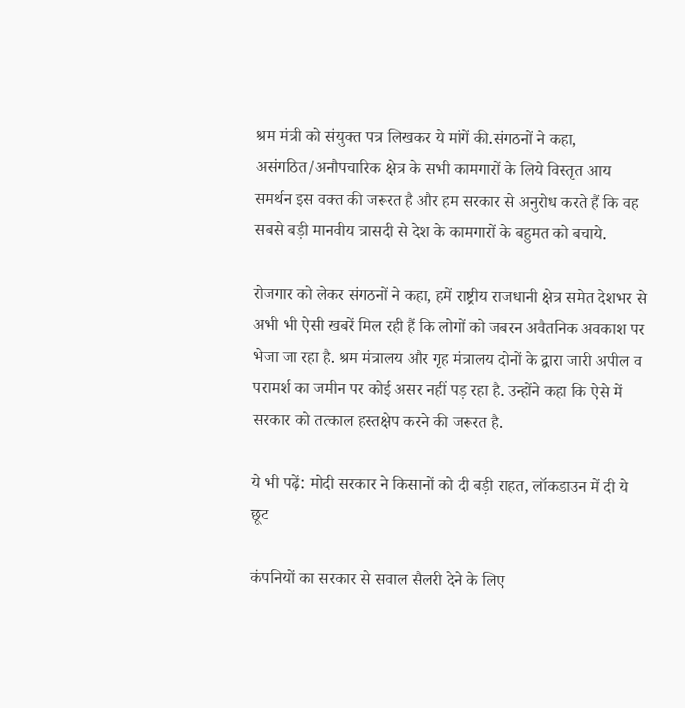श्रम मंत्री को संयुक्त पत्र लिखकर ये मांगें की.संगठनों ने कहा, असंगठित/अनौपचारिक क्षेत्र के सभी कामगारों के लिये विस्तृत आय समर्थन इस वक्त की जरूरत है और हम सरकार से अनुरोध करते हैं कि वह सबसे बड़ी मानवीय त्रासदी से देश के कामगारों के बहुमत को बचाये.

रोजगार को लेकर संगठनों ने कहा, हमें राष्ट्रीय राजधानी क्षेत्र समेत देशभर से अभी भी ऐसी खबरें मिल रही हैं कि लोगों को जबरन अवैतनिक अवकाश पर भेजा जा रहा है. श्रम मंत्रालय और गृह मंत्रालय दोनों के द्वारा जारी अपील व परामर्श का जमीन पर कोई असर नहीं पड़ रहा है. उन्होंने कहा कि ऐसे में सरकार को तत्काल हस्तक्षेप करने की जरूरत है.

ये भी पढ़ें: मोदी सरकार ने किसानों को दी बड़ी राहत, लॉकडाउन में दी ये छूट

कंपनियों का सरकार से सवाल सैलरी देने के लिए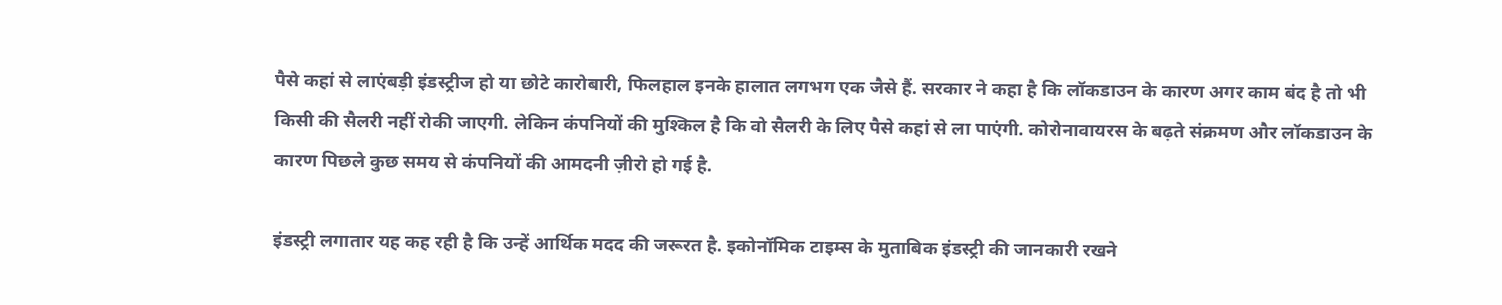पैसे कहां से लाएंबड़ी इंडस्ट्रीज हो या छोटे कारोबारी, फिलहाल इनके हालात लगभग एक जैसे हैं. सरकार ने कहा है कि लॉकडाउन के कारण अगर काम बंद है तो भी किसी की सैलरी नहीं रोकी जाएगी. लेकिन कंपनियों की मुश्किल है कि वो सैलरी के लिए पैसे कहां से ला पाएंगी. कोरोनावायरस के बढ़ते संक्रमण और लॉकडाउन के कारण पिछले कुछ समय से कंपनियों की आमदनी ज़ीरो हो गई है.

इंडस्ट्री लगातार यह कह रही है कि उन्हें आर्थिक मदद की जरूरत है. इकोनॉमिक टाइम्स के मुताबिक इंडस्ट्री की जानकारी रखने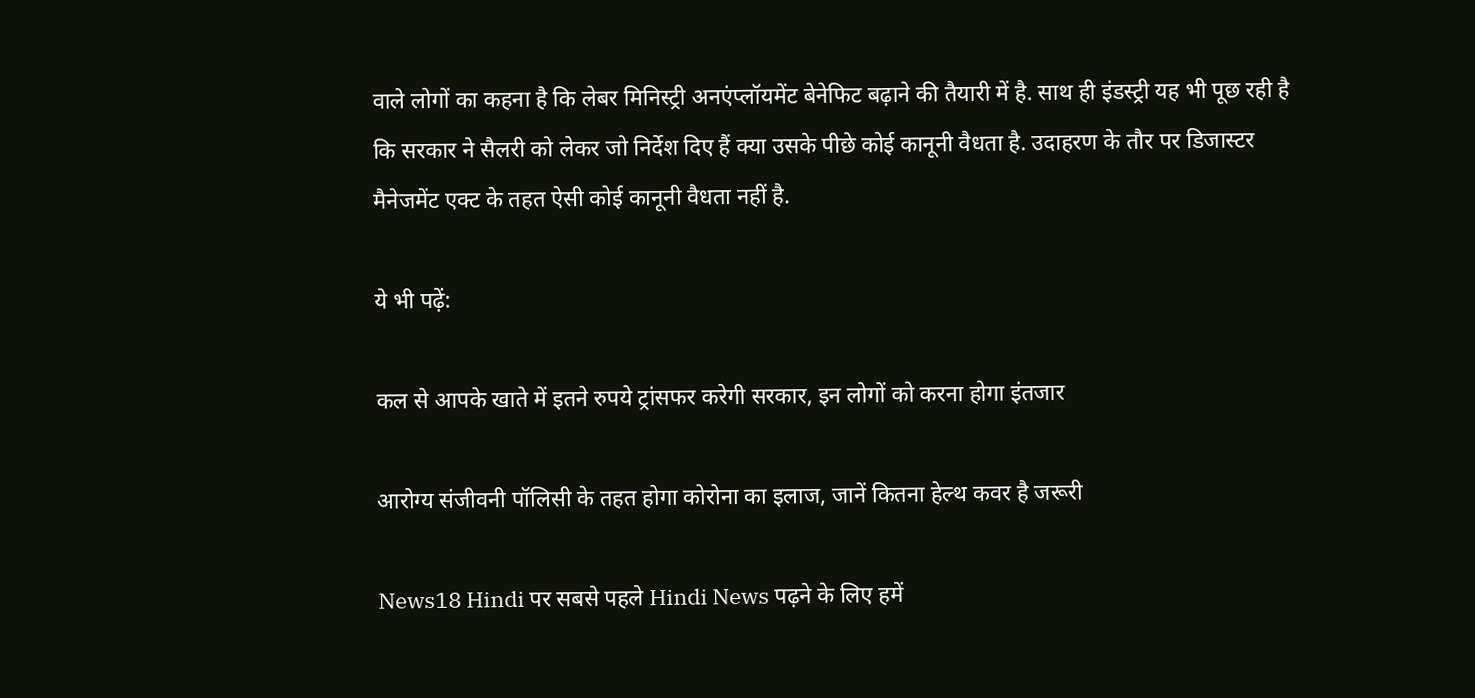वाले लोगों का कहना है कि लेबर मिनिस्ट्री अनएंप्लॉयमेंट बेनेफिट बढ़ाने की तैयारी में है. साथ ही इंडस्ट्री यह भी पूछ रही है कि सरकार ने सैलरी को लेकर जो निर्देश दिए हैं क्या उसके पीछे कोई कानूनी वैधता है. उदाहरण के तौर पर डिजास्टर मैनेजमेंट एक्ट के तहत ऐसी कोई कानूनी वैधता नहीं है.

ये भी पढ़ें:

कल से आपके खाते में इतने रुपये ट्रांसफर करेगी सरकार, इन लोगों को करना होगा इंतजार

आरोग्य संजीवनी पॉलिसी के तहत होगा कोरोना का इलाज, जानें कितना हेल्थ कवर है जरूरी

News18 Hindi पर सबसे पहले Hindi News पढ़ने के लिए हमें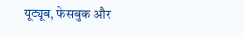यूट्यूब, फेसबुक और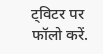ट्विटर पर फॉलो करें.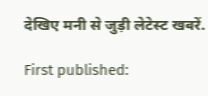देखिए मनी से जुड़ी लेटेस्ट खबरें.

First published: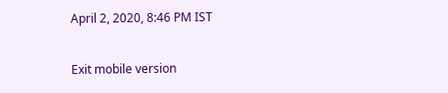April 2, 2020, 8:46 PM IST

Exit mobile version